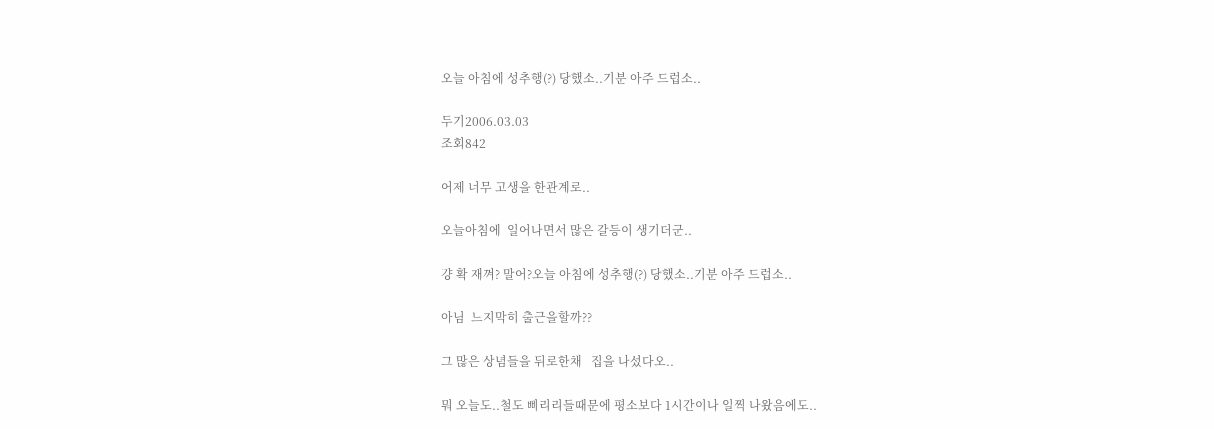오늘 아침에 성추행(?) 당했소..기분 아주 드럽소..

두기2006.03.03
조회842

어제 너무 고생을 한관계로..

오늘아침에  일어나면서 많은 갈등이 생기더군..

걍 확 재껴? 말어?오늘 아침에 성추행(?) 당했소..기분 아주 드럽소..

아님  느지막히 출근을할까??

그 많은 상념들을 뒤로한채   집을 나섰다오..

뭐 오늘도..철도 삐리리들때문에 평소보다 1시간이나 일찍 나왔음에도..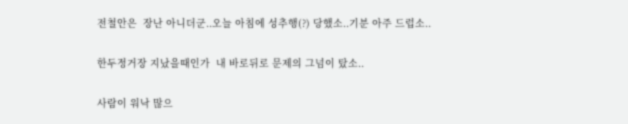전철안은  장난 아니더군..오늘 아침에 성추행(?) 당했소..기분 아주 드럽소..

한두정거장 지났을때인가  내 바로뒤로 문제의 그넘이 탔소..

사람이 워낙 많으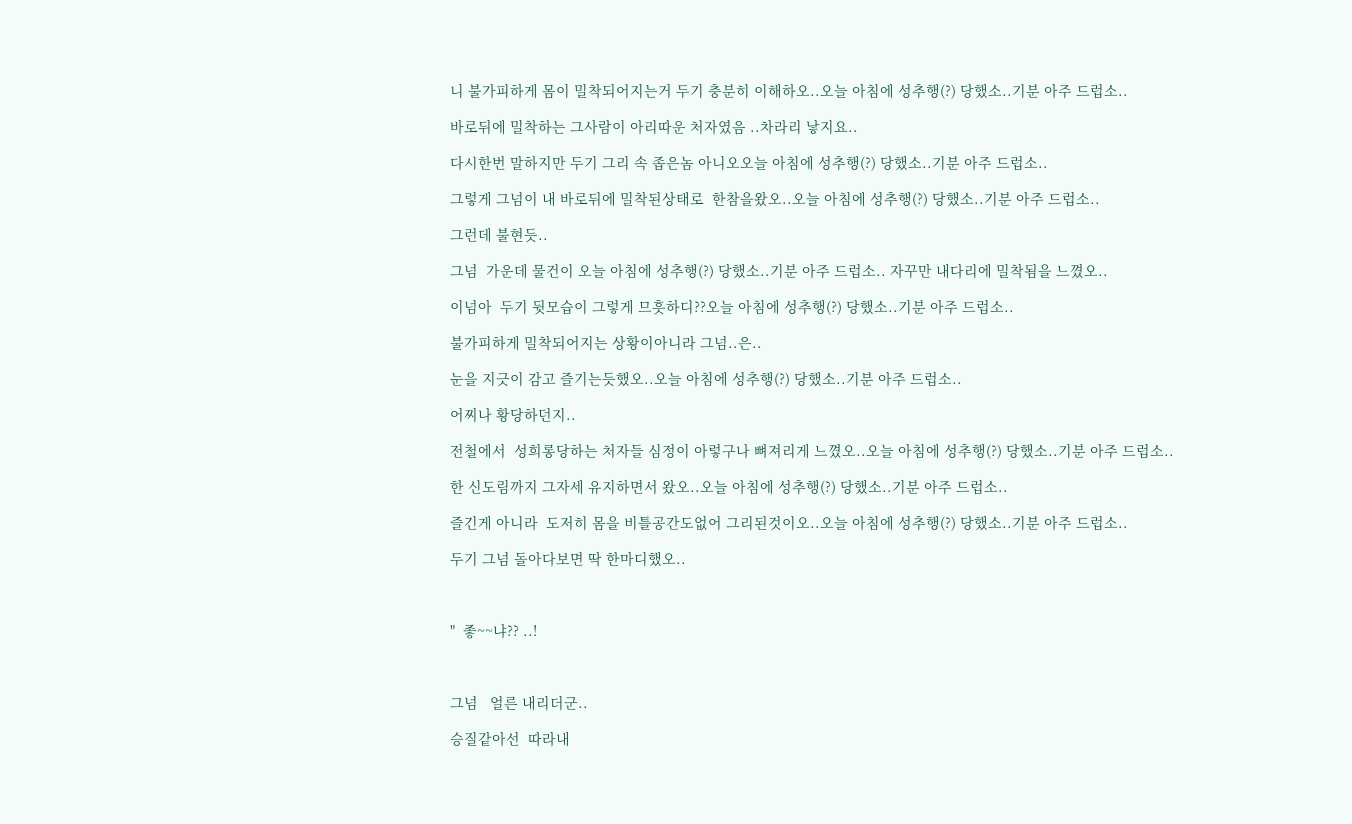니 불가피하게 몸이 밀착되어지는거 두기 충분히 이해하오..오늘 아침에 성추행(?) 당했소..기분 아주 드럽소..

바로뒤에 밀착하는 그사람이 아리따운 처자였음 ..차라리 낳지요..

다시한번 말하지만 두기 그리 속 좁은놈 아니오오늘 아침에 성추행(?) 당했소..기분 아주 드럽소..

그렇게 그넘이 내 바로뒤에 밀착된상태로  한참을왔오..오늘 아침에 성추행(?) 당했소..기분 아주 드럽소..

그런데 불현듯..

그넘  가운데 물건이 오늘 아침에 성추행(?) 당했소..기분 아주 드럽소.. 자꾸만 내다리에 밀착됨을 느꼈오..

이넘아  두기 뒷모습이 그렇게 므흣하디??오늘 아침에 성추행(?) 당했소..기분 아주 드럽소..

불가피하게 밀착되어지는 상황이아니라 그넘..은..

눈을 지긋이 감고 즐기는듯했오..오늘 아침에 성추행(?) 당했소..기분 아주 드럽소..

어찌나 황당하던지..

전철에서  성희롱당하는 처자들 심정이 아렇구나 뼈져리게 느꼈오..오늘 아침에 성추행(?) 당했소..기분 아주 드럽소..

한 신도림까지 그자세 유지하면서 왔오..오늘 아침에 성추행(?) 당했소..기분 아주 드럽소..

즐긴게 아니라  도저히 몸을 비틀공간도없어 그리된것이오..오늘 아침에 성추행(?) 당했소..기분 아주 드럽소..

두기 그넘 돌아다보면 딱 한마디했오..



"  좋~~냐?? ..!



그넘   얼른 내리더군..

승질같아선  따라내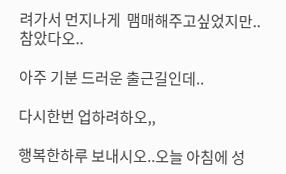려가서 먼지나게  맴매해주고싶었지만..참았다오..

아주 기분 드러운 출근길인데..

다시한번 업하려하오,,

행복한하루 보내시오..오늘 아침에 성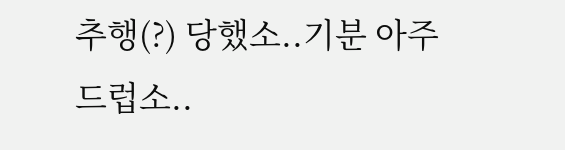추행(?) 당했소..기분 아주 드럽소..